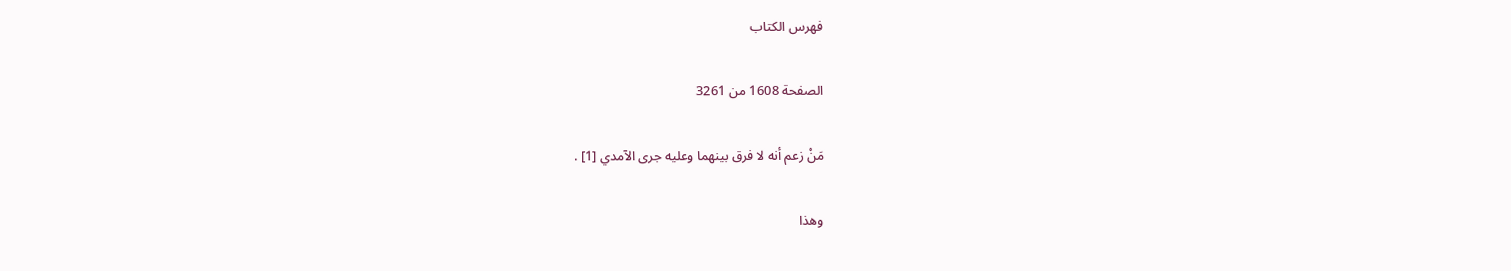فهرس الكتاب

الصفحة 1608 من 3261

مَنْ زعم أنه لا فرق بينهما وعليه جرى الآمدي [1] .

وهذا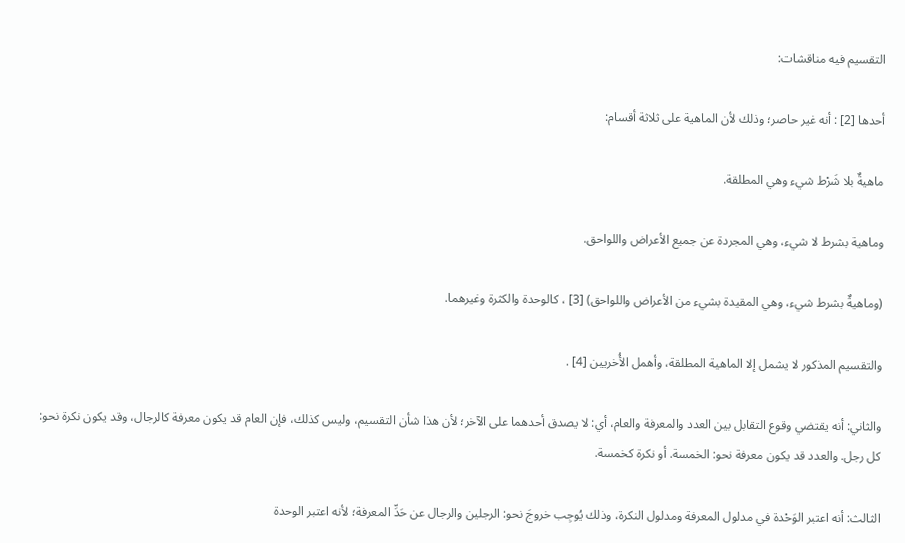التقسيم فيه مناقشات:

أحدها [2] : أنه غير حاصر؛ وذلك لأن الماهية على ثلاثة أقسام:

ماهيةٌ بلا شَرْط شيء وهي المطلقة.

وماهية بشرط لا شيء، وهي المجردة عن جميع الأعراض واللواحق.

(وماهيةٌ بشرط شيء، وهي المقيدة بشيء من الأعراض واللواحق) [3] ، كالوحدة والكثرة وغيرهما.

والتقسيم المذكور لا يشمل إلا الماهية المطلقة، وأهمل الأُخريين [4] .

والثاني: أنه يقتضي وقوع التقابل بين العدد والمعرفة والعام، أي: لا يصدق أحدهما على الآخر؛ لأن هذا شأن التقسيم، وليس كذلك، فإن العام قد يكون معرفة كالرجال، وقد يكون نكرة نحو: كل رجل. والعدد قد يكون معرفة نحو: الخمسة. أو نكرة كخمسة.

الثالث: أنه اعتبر الوَحْدة في مدلول المعرفة ومدلول النكرة، وذلك يُوجِب خروجَ نحو: الرجلين والرجال عن حَدِّ المعرفة؛ لأنه اعتبر الوحدة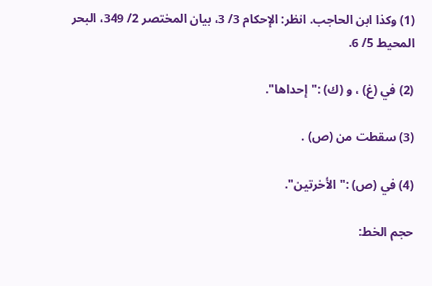(1) وكذا ابن الحاجب. انظر: الإحكام 3/ 3، بيان المختصر 2/ 349، البحر المحيط 5/ 6.

(2) في (غ) ، و (ك) :"إحداها".

(3) سقطت من (ص) .

(4) في (ص) :"الأخرتين".

حجم الخط: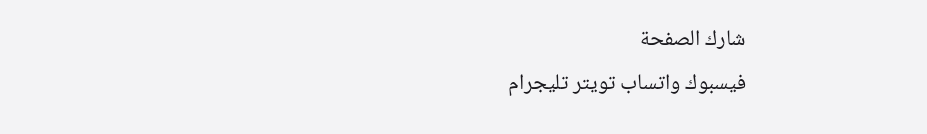شارك الصفحة
فيسبوك واتساب تويتر تليجرام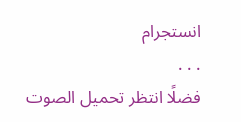انستجرام
. . .
فضلًا انتظر تحميل الصوت